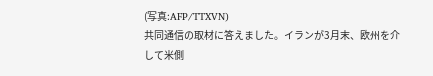(写真:AFP/TTXVN)
共同通信の取材に答えました。イランが3月末、欧州を介して米側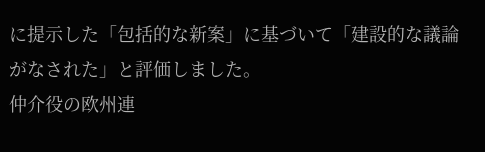に提示した「包括的な新案」に基づいて「建設的な議論がなされた」と評価しました。
仲介役の欧州連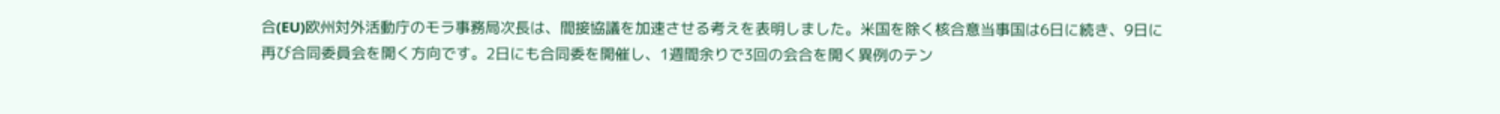合(EU)欧州対外活動庁のモラ事務局次長は、間接協議を加速させる考えを表明しました。米国を除く核合意当事国は6日に続き、9日に再び合同委員会を開く方向です。2日にも合同委を開催し、1週間余りで3回の会合を開く異例のテン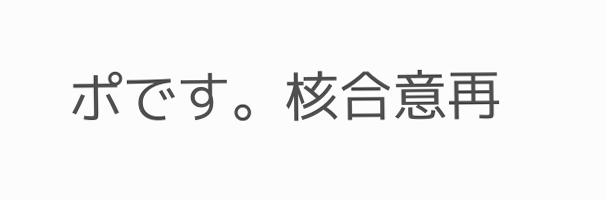ポです。核合意再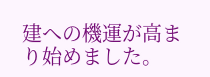建への機運が高まり始めました。